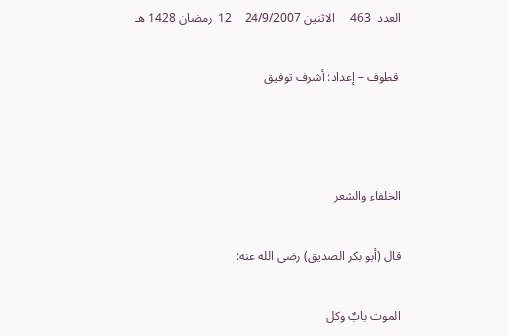العدد  463     الاثنين 24/9/2007    12  رمضان 1428 هـ

 قطوف – إعداد: أشرف توفيق



الخلفاء والشعر

قال (أبو بكر الصديق) رضى الله عنه:

الموت بابٌ وكل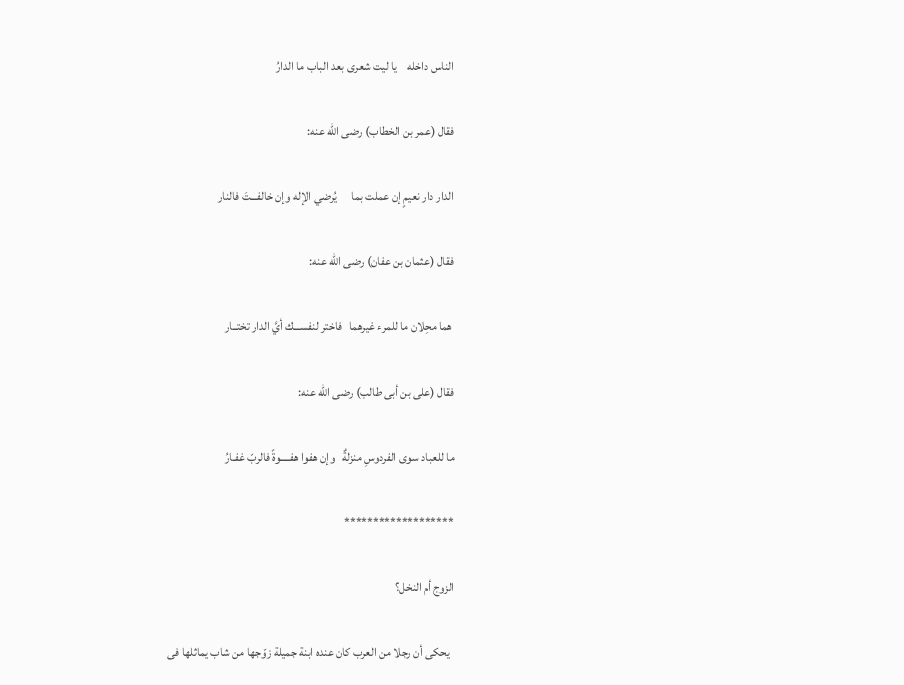الناس داخله    يا ليت شعرى بعد الباب ما الدارُ

فقال (عمر بن الخطاب) رضى الله عنه:

الدار دار نعيمٍ إن عملت بما      يُرضي الإله وإن خالفـــتَ فالنار

فقال (عثمان بن عفان) رضى الله عنه:

 هما محِلان ما للمرء غيرهما   فاختر لنفســـك أيَّ الدار تختــار

فقال (على بن أبى طالب) رضى الله عنه:

ما للعباد سوى الفردوسِ منزلةٌ   وإن هفوا هفـــــوةً فالربّ غفـارُ

*******************

الزوج أم النخل؟

  يحكى أن رجلا من العرب كان عنده ابنة جميلة زوّجها من شاب يماثلها فى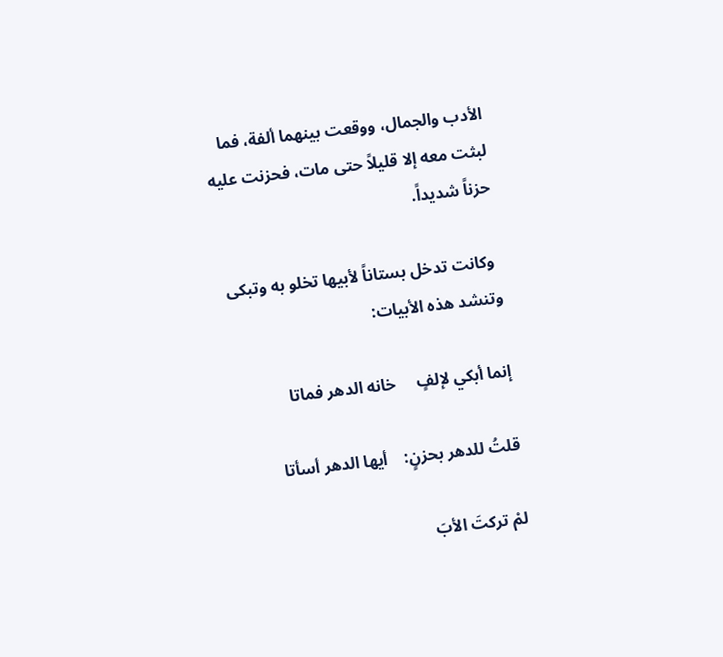الأدب والجمال، ووقعت بينهما ألفة، فما لبثت معه إلا قليلاً حتى مات، فحزنت عليه حزناً شديداً.

 وكانت تدخل بستاناً لأبيها تخلو به وتبكى وتنشد هذه الأبيات:

إنما أبكي لإلفٍ     خانه الدهر فماتا

قلتُ للدهر بحزنٍ:    أيها الدهر أسأتا

لمْ تركتَ الأبَ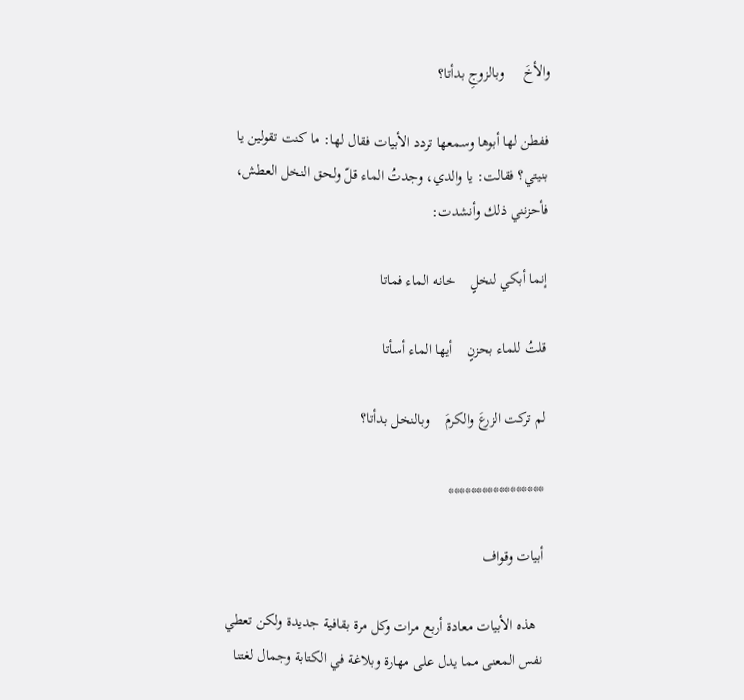والأخَ     وبالزوجِ بدأتا؟

ففطن لها أبوها وسمعها تردد الأبيات فقال لها: ما كنت تقولين يا بنيتي؟ فقالت: يا والدي، وجدتُ الماء قلّ ولحق النخل العطش، فأحزنني ذلك وأنشدت:

إنما أبكي لنخلٍ    خانه الماء فماتا

قلتُ للماء بحزنٍ    أيها الماء أسأتا

لم تركت الزرعَ والكرمَ    وبالنخل بدأتا؟

*****************

أبيات وقواف

  هذه الأبيات معادة أربع مرات وكل مرة بقافية جديدة ولكن تعطي نفس المعنى مما يدل على مهارة وبلاغة في الكتابة وجمال لغتنا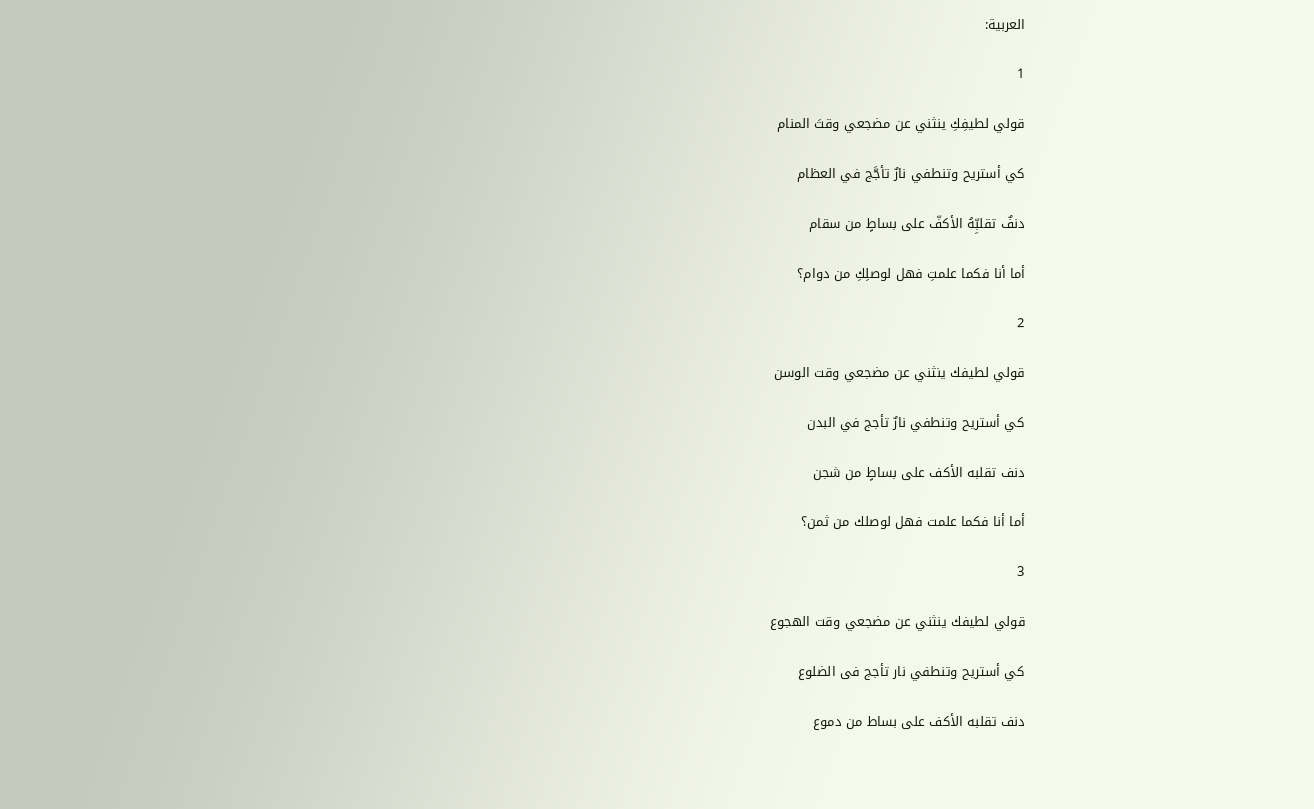العربية:

1

قولي لطيفِكِ ينثني عن مضجعي وقتَ المنام

كي أستريح وتنطفي نارٌ تأجَّج في العظام

دنفٌ تقلبِّهُ الأكفّ على بساطٍ من سقام

أما أنا فكما علمتِ فهل لوصلِكِ من دوام؟

2

قولي لطيفك ينثني عن مضجعي وقت الوسن

كي أستريح وتنطفي نارٌ تأجج في البدن

دنف تقلبه الأكف على بساطٍ من شجن

أما أنا فكما علمت فهل لوصلك من ثمن؟

3

قولي لطيفك ينثني عن مضجعي وقت الهجوع

كي أستريح وتنطفي نار تأجج فى الضلوع

دنف تقلبه الأكف على بساط من دموع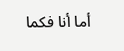أما أنا فكما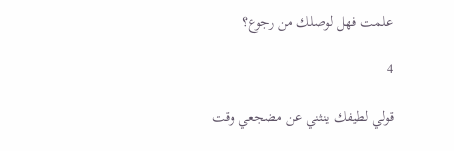علمت فهل لوصلك من رجوع؟

4

قولي لطيفك ينثني عن مضجعي وقت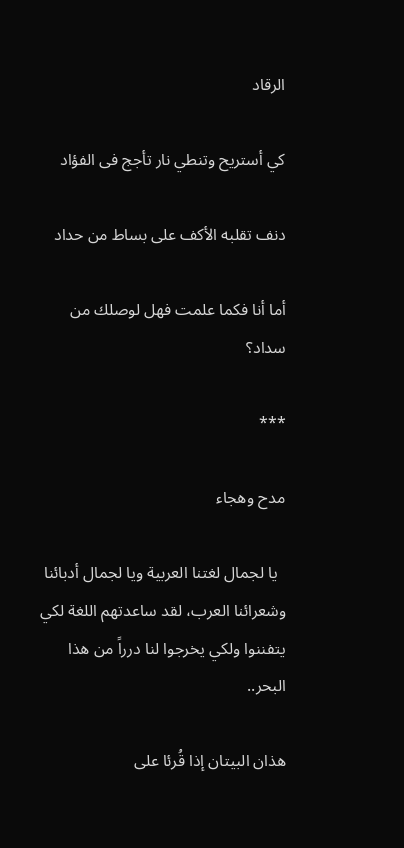الرقاد

كي أستريح وتنطي نار تأجج فى الفؤاد

دنف تقلبه الأكف على بساط من حداد

أما أنا فكما علمت فهل لوصلك من سداد؟

***

مدح وهجاء

  يا لجمال لغتنا العربية ويا لجمال أدبائنا وشعرائنا العرب، لقد ساعدتهم اللغة لكي يتفننوا ولكي يخرجوا لنا درراً من هذا البحر..

هذان البيتان إذا قُرئا على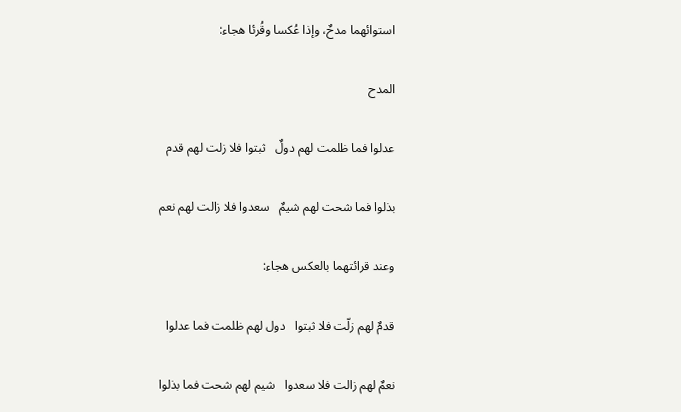استوائهما مدحٌ، وإذا عُكسا وقُرئا هجاء:

المدح

عدلوا فما ظلمت لهم دولٌ   ثبتوا فلا زلت لهم قدم

بذلوا فما شحت لهم شيمٌ   سعدوا فلا زالت لهم نعم

وعند قرائتهما بالعكس هجاء:

قدمٌ لهم زلّت فلا ثبتوا   دول لهم ظلمت فما عدلوا

نعمٌ لهم زالت فلا سعدوا   شيم لهم شحت فما بذلوا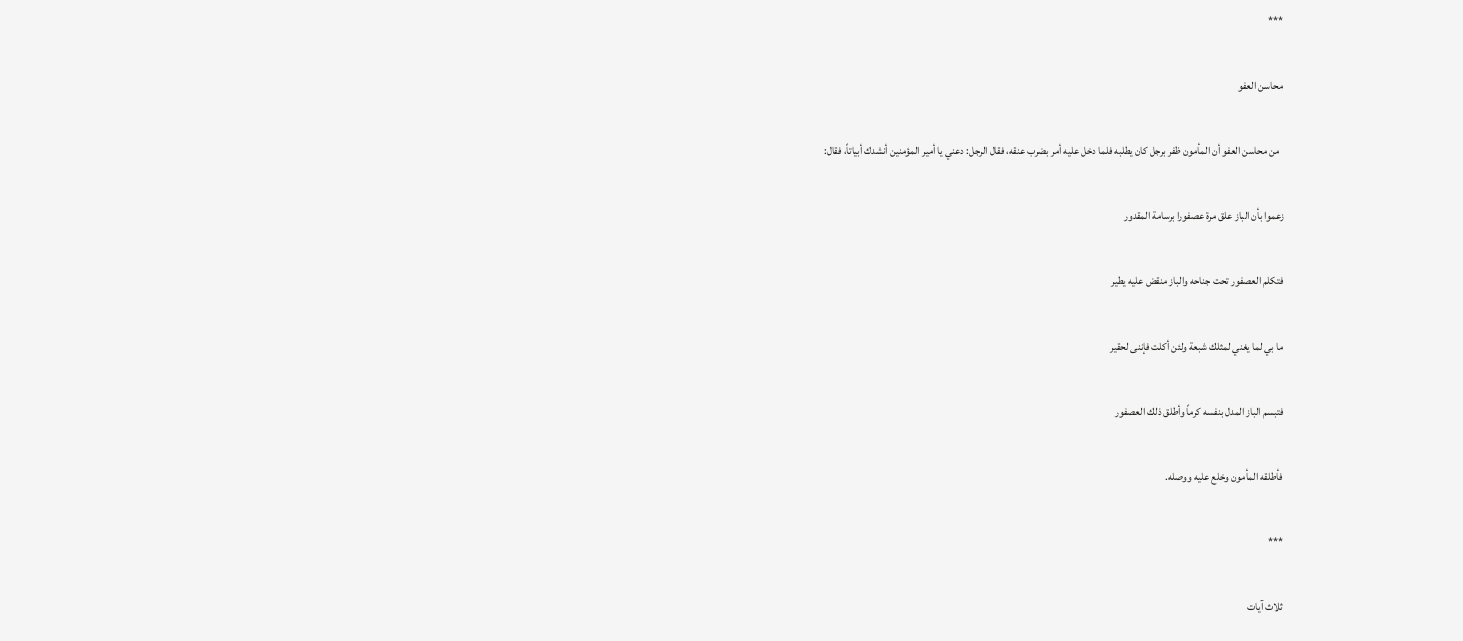***

محاسن العفو

  من محاسن العفو أن المأمون ظفر برجل كان يطلبه فلما دخل عليه أمر بضرب عنقه، فقال الرجل: دعني يا أمير المؤمنين أنشدك أبياتاً، فقال:

زعموا بأن الباز علق مرة عصفورا برسامة المقدور

فتكلم العصفور تحت جناحه والباز منقض عليه يطير

ما بي لما يغني لمثلك شبعة ولئن أكلت فإننى لحقير

فتبسم الباز المدل بنفسه كرماً وأطلق ذلك العصفور

فأطلقه المأمون وخلع عليه ووصله.

***

ثلاث آيات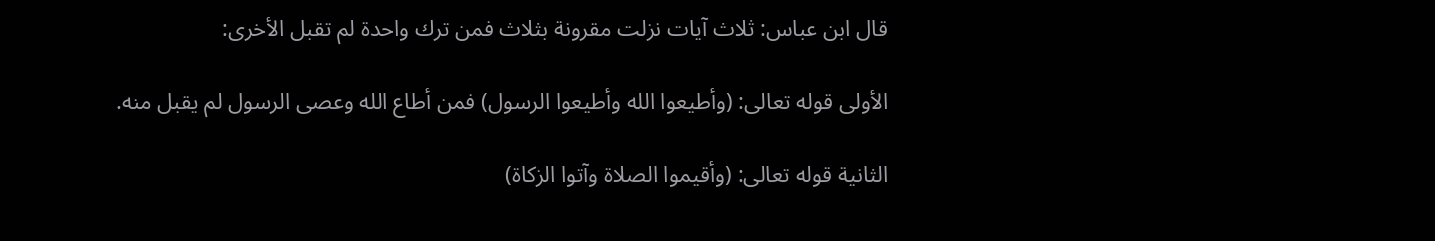قال ابن عباس: ثلاث آيات نزلت مقرونة بثلاث فمن ترك واحدة لم تقبل الأخرى:

الأولى قوله تعالى: (وأطيعوا الله وأطيعوا الرسول) فمن أطاع الله وعصى الرسول لم يقبل منه.

الثانية قوله تعالى: (وأقيموا الصلاة وآتوا الزكاة)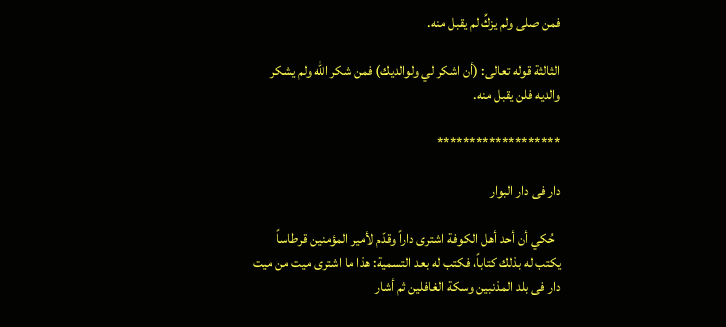فمن صلى ولم يزكِّ لم يقبل منه.

الثالثة قوله تعالى: (أن اشكر لي ولوالديك) فمن شكر الله ولم يشكر والديه فلن يقبل منه.

*******************

دار فى دار البوار

  حُكي أن أحد أهل الكوفة اشترى داراً وقدّم لأمير المؤمنين قرطاساً يكتب له بذلك كتاباً، فكتب له بعد التسمية: هذا ما اشترى ميت من ميت دار فى بلد المذنبين وسكة الغافلين ثم أشار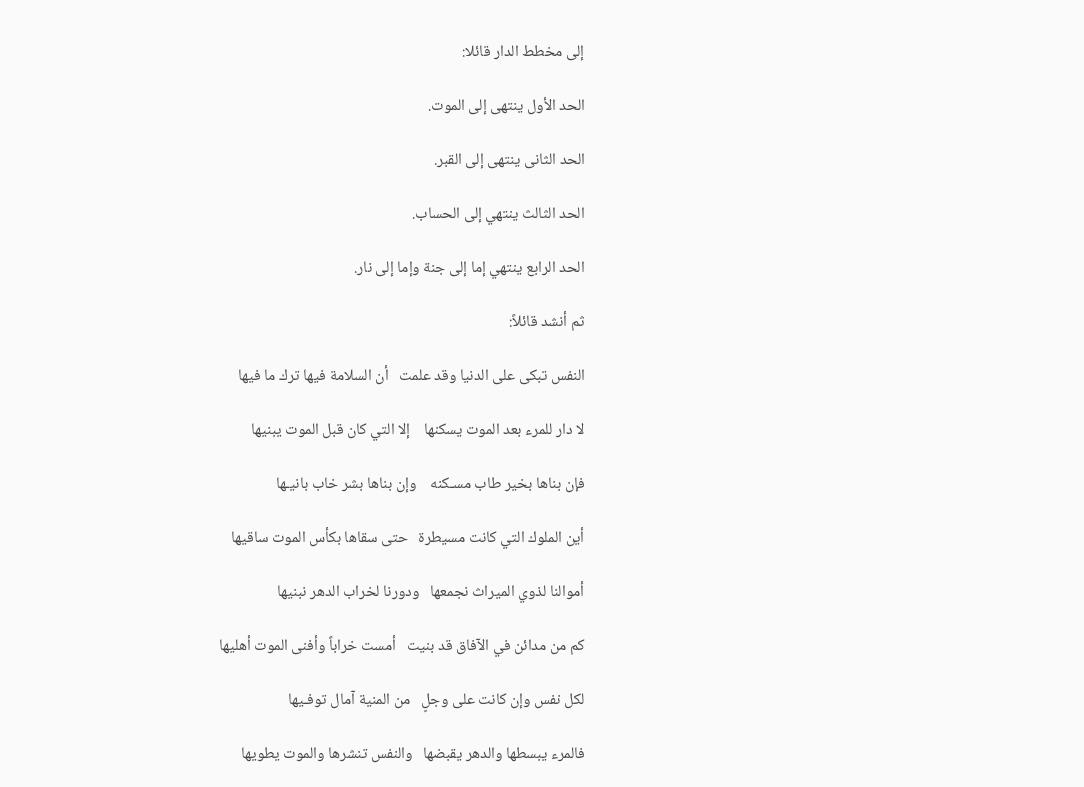إلى مخطط الدار قائلا:

الحد الأول ينتهى إلى الموت.

الحد الثانى ينتهى إلى القبر.

الحد الثالث ينتهي إلى الحساب.

الحد الرابع ينتهي إما إلى جنة وإما إلى نار.

ثم أنشد قائلاً:

النفس تبكى على الدنيا وقد علمت   أن السلامة فيها ترك ما فيها

لا دار للمرء بعد الموت يسكنها    إلا التي كان قبل الموت يبنيها

فإن بناها بخير طاب مسـكنه    وإن بناها بشر خاب بانيـها

أين الملوك التي كانت مسيطرة   حتى سقاها بكأس الموت ساقيها

أموالنا لذوي الميراث نجمعها   ودورنا لخراب الدهر نبنيها

كم من مدائن في الآفاق قد بنيت   أمست خراباً وأفنى الموت أهليها

لكل نفس وإن كانت على وجلٍ   من المنية آمال توفـيها

فالمرء يبسطها والدهر يقبضها   والنفس تنشرها والموت يطويها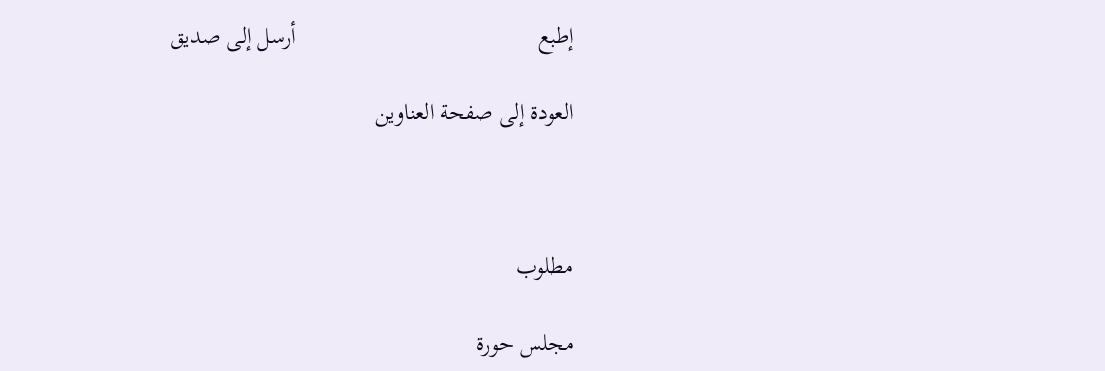إطبع                                         أرسل إلى صديق

العودة إلى صفحة العناوين



مطلوب

مجلس حورة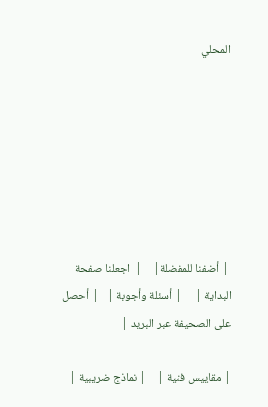المحلي







 | أضفنا للمفضلة|    |  اجعلنا صفحة البداية |     | أسئلة وأجوبة |   | أحصل على الصحيفة عبر البريد |

| مقاييس فنية |    | نماذج ضريبية |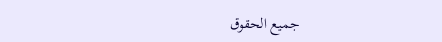جميع الحقوق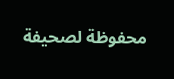محفوظة لصحيفة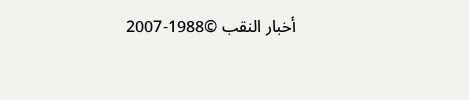أخبار النقب ©1988-2007